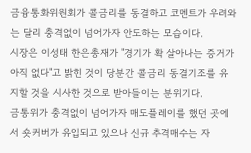금융통화위원회가 콜금리를 동결하고 코멘트가 우려와는 달리 충격없이 넘어가자 안도하는 모습이다.
시장은 이성태 한은총재가 "경기가 확 살아나는 증거가 아직 없다"고 밝힌 것이 당분간 콜금리 동결기조를 유지할 것을 시사한 것으로 받아들이는 분위기다.
금통위가 충격없이 넘어가자 매도플레이를 했던 곳에서 숏커버가 유입되고 있으나 신규 추격매수는 자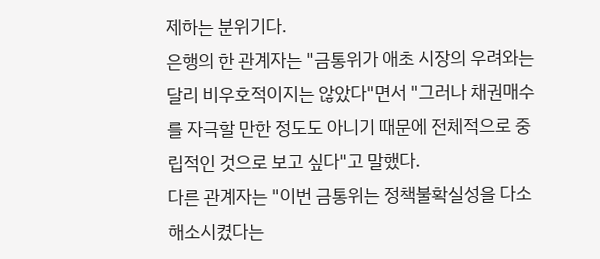제하는 분위기다.
은행의 한 관계자는 "금통위가 애초 시장의 우려와는 달리 비우호적이지는 않았다"면서 "그러나 채권매수를 자극할 만한 정도도 아니기 때문에 전체적으로 중립적인 것으로 보고 싶다"고 말했다.
다른 관계자는 "이번 금통위는 정책불확실성을 다소 해소시켰다는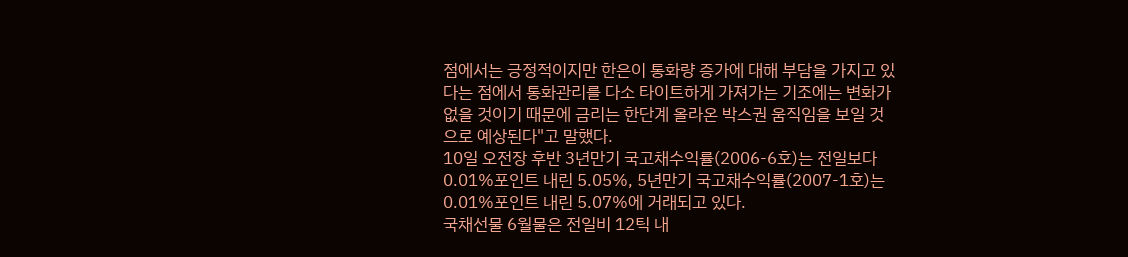점에서는 긍정적이지만 한은이 통화량 증가에 대해 부담을 가지고 있다는 점에서 통화관리를 다소 타이트하게 가져가는 기조에는 변화가 없을 것이기 때문에 금리는 한단계 올라온 박스권 움직임을 보일 것으로 예상된다"고 말했다.
10일 오전장 후반 3년만기 국고채수익률(2006-6호)는 전일보다 0.01%포인트 내린 5.05%, 5년만기 국고채수익률(2007-1호)는 0.01%포인트 내린 5.07%에 거래되고 있다.
국채선물 6월물은 전일비 12틱 내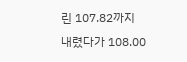린 107.82까지 내렸다가 108.00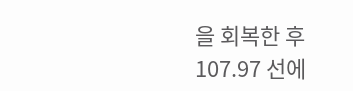을 회복한 후 107.97 선에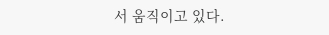서 움직이고 있다.